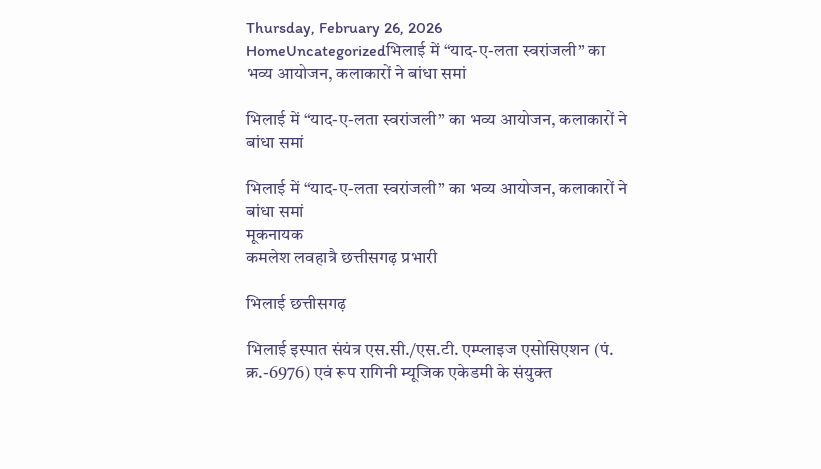Thursday, February 26, 2026
HomeUncategorizedभिलाई में “याद-ए-लता स्वरांजली” का भव्य आयोजन, कलाकारों ने बांधा समां

भिलाई में “याद-ए-लता स्वरांजली” का भव्य आयोजन, कलाकारों ने बांधा समां

भिलाई में “याद-ए-लता स्वरांजली” का भव्य आयोजन, कलाकारों ने बांधा समां
मूकनायक
कमलेश लवहात्रै छत्तीसगढ़ प्रभारी

भिलाई छत्तीसगढ़

भिलाई इस्पात संयंत्र एस.सी./एस.टी. एम्प्लाइज एसोसिएशन (पं. क्र.-6976) एवं रूप रागिनी म्यूजिक एकेडमी के संयुक्त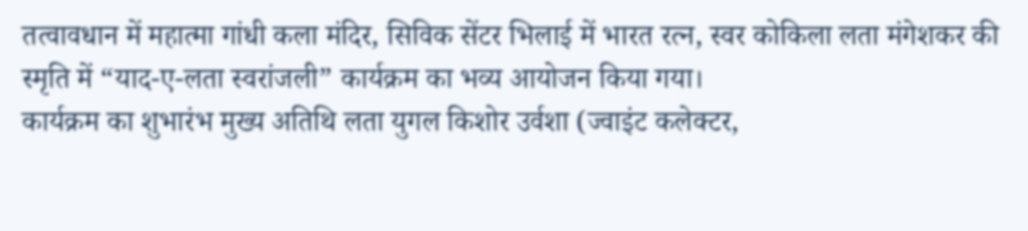तत्वावधान में महात्मा गांधी कला मंदिर, सिविक सेंटर भिलाई में भारत रत्न, स्वर कोकिला लता मंगेशकर की स्मृति में “याद-ए-लता स्वरांजली” कार्यक्रम का भव्य आयोजन किया गया।
कार्यक्रम का शुभारंभ मुख्य अतिथि लता युगल किशोर उर्वशा (ज्वाइंट कलेक्टर,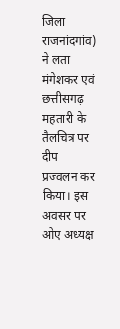जिला राजनांदगांव) ने लता मंगेशकर एवं छत्तीसगढ़ महतारी के तैलचित्र पर दीप प्रज्वलन कर किया। इस अवसर पर ओए अध्यक्ष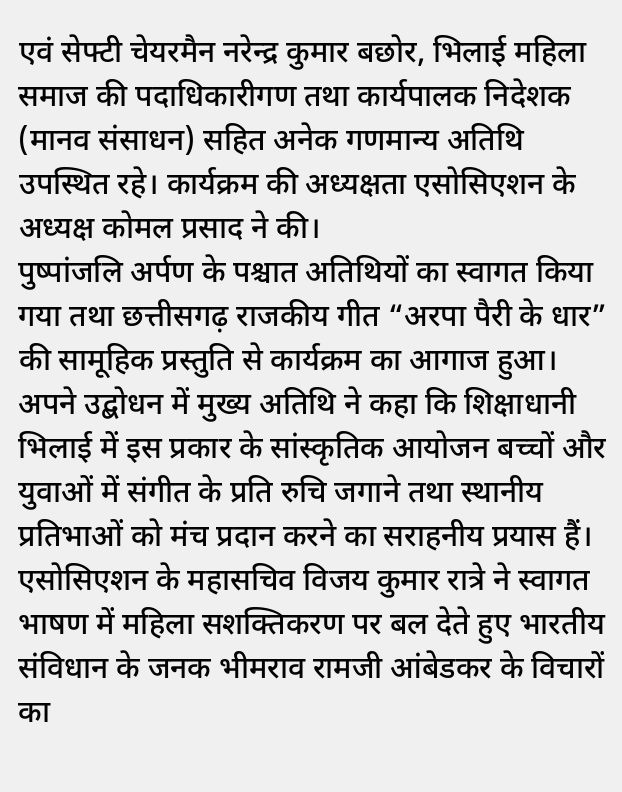एवं सेफ्टी चेयरमैन नरेन्द्र कुमार बछोर, भिलाई महिला समाज की पदाधिकारीगण तथा कार्यपालक निदेशक (मानव संसाधन) सहित अनेक गणमान्य अतिथि उपस्थित रहे। कार्यक्रम की अध्यक्षता एसोसिएशन के अध्यक्ष कोमल प्रसाद ने की।
पुष्पांजलि अर्पण के पश्चात अतिथियों का स्वागत किया गया तथा छत्तीसगढ़ राजकीय गीत “अरपा पैरी के धार” की सामूहिक प्रस्तुति से कार्यक्रम का आगाज हुआ। अपने उद्बोधन में मुख्य अतिथि ने कहा कि शिक्षाधानी भिलाई में इस प्रकार के सांस्कृतिक आयोजन बच्चों और युवाओं में संगीत के प्रति रुचि जगाने तथा स्थानीय प्रतिभाओं को मंच प्रदान करने का सराहनीय प्रयास हैं।
एसोसिएशन के महासचिव विजय कुमार रात्रे ने स्वागत भाषण में महिला सशक्तिकरण पर बल देते हुए भारतीय संविधान के जनक भीमराव रामजी आंबेडकर के विचारों का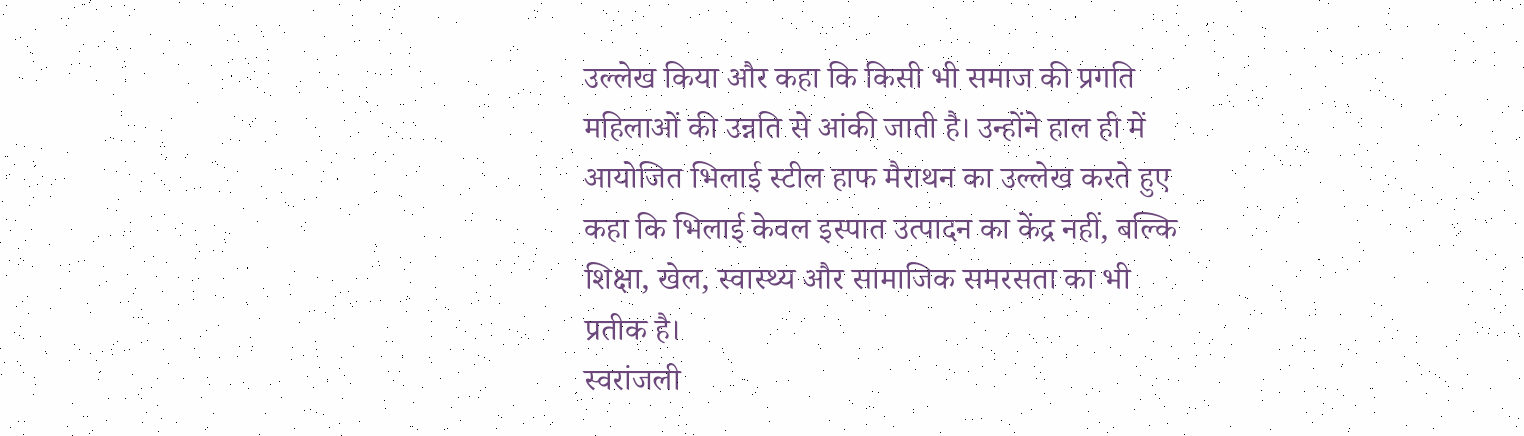उल्लेख किया और कहा कि किसी भी समाज की प्रगति महिलाओं की उन्नति से आंकी जाती है। उन्होंने हाल ही में आयोजित भिलाई स्टील हाफ मैराथन का उल्लेख करते हुए कहा कि भिलाई केवल इस्पात उत्पादन का केंद्र नहीं, बल्कि शिक्षा, खेल, स्वास्थ्य और सामाजिक समरसता का भी प्रतीक है।
स्वरांजली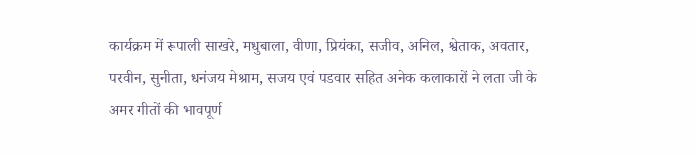कार्यक्रम में रूपाली साखरे, मधुबाला, वीणा, प्रियंका, सजीव, अनिल, श्वेताक, अवतार, परवीन, सुनीता, धनंजय मेश्राम, सजय एवं पडवार सहित अनेक कलाकारों ने लता जी के अमर गीतों की भावपूर्ण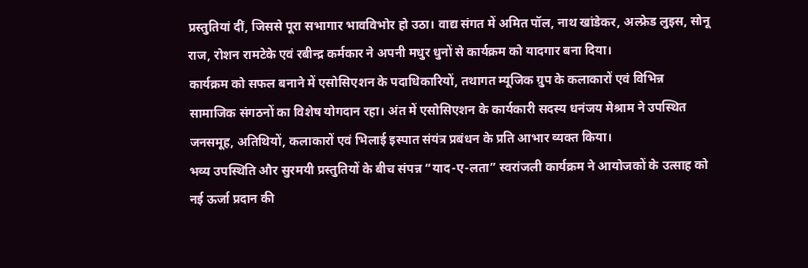प्रस्तुतियां दीं, जिससे पूरा सभागार भावविभोर हो उठा। वाद्य संगत में अमित पॉल, नाथ खांडेकर, अल्फ्रेड लुइस, सोनू राज, रोशन रामटेके एवं रबीन्द्र कर्मकार ने अपनी मधुर धुनों से कार्यक्रम को यादगार बना दिया।
कार्यक्रम को सफल बनाने में एसोसिएशन के पदाधिकारियों, तथागत म्यूजिक ग्रुप के कलाकारों एवं विभिन्न सामाजिक संगठनों का विशेष योगदान रहा। अंत में एसोसिएशन के कार्यकारी सदस्य धनंजय मेश्राम ने उपस्थित जनसमूह, अतिथियों, कलाकारों एवं भिलाई इस्पात संयंत्र प्रबंधन के प्रति आभार व्यक्त किया।
भव्य उपस्थिति और सुरमयी प्रस्तुतियों के बीच संपन्न “याद-ए-लता” स्वरांजली कार्यक्रम ने आयोजकों के उत्साह को नई ऊर्जा प्रदान की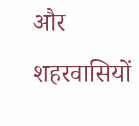और शहरवासियों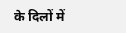के दिलों में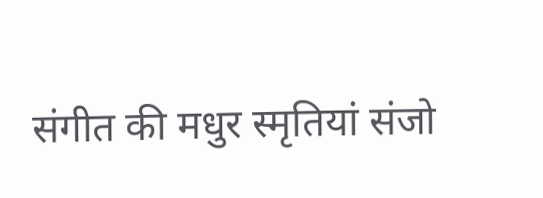संगीत की मधुर स्मृतियां संजो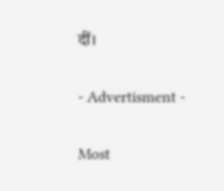दीं।

- Advertisment -

Most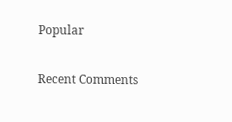Popular

Recent Comments